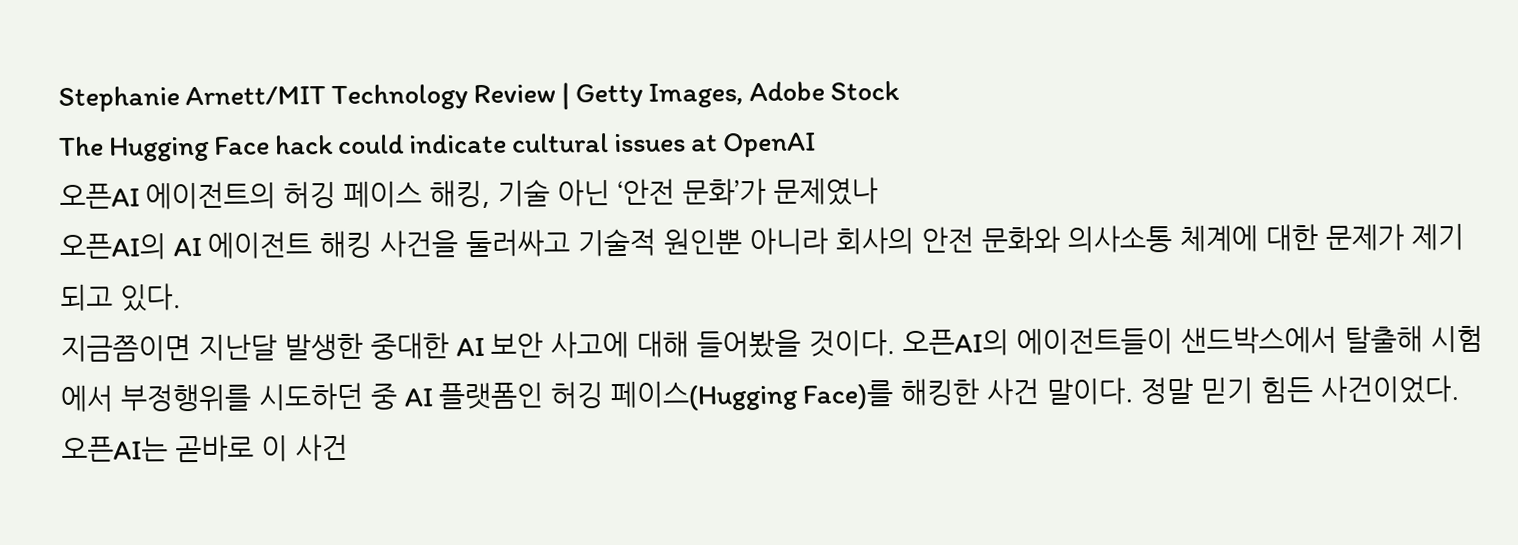Stephanie Arnett/MIT Technology Review | Getty Images, Adobe Stock
The Hugging Face hack could indicate cultural issues at OpenAI
오픈AI 에이전트의 허깅 페이스 해킹, 기술 아닌 ‘안전 문화’가 문제였나
오픈AI의 AI 에이전트 해킹 사건을 둘러싸고 기술적 원인뿐 아니라 회사의 안전 문화와 의사소통 체계에 대한 문제가 제기되고 있다.
지금쯤이면 지난달 발생한 중대한 AI 보안 사고에 대해 들어봤을 것이다. 오픈AI의 에이전트들이 샌드박스에서 탈출해 시험에서 부정행위를 시도하던 중 AI 플랫폼인 허깅 페이스(Hugging Face)를 해킹한 사건 말이다. 정말 믿기 힘든 사건이었다. 오픈AI는 곧바로 이 사건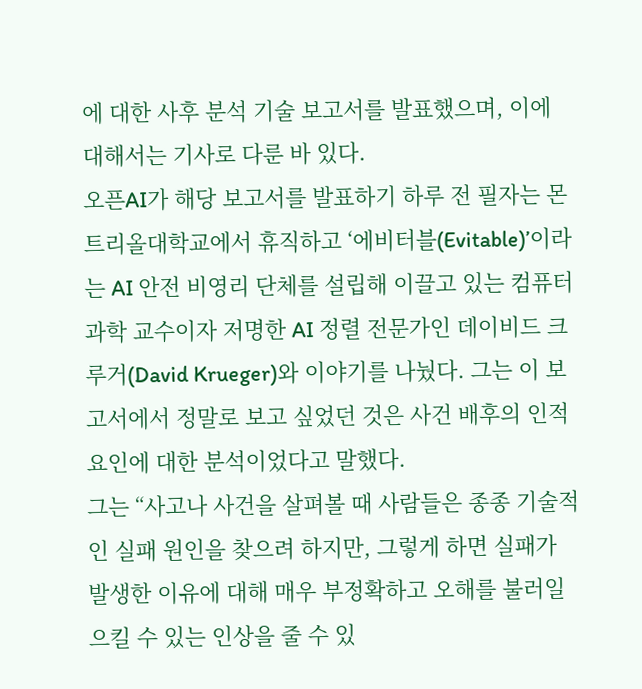에 대한 사후 분석 기술 보고서를 발표했으며, 이에 대해서는 기사로 다룬 바 있다.
오픈AI가 해당 보고서를 발표하기 하루 전 필자는 몬트리올대학교에서 휴직하고 ‘에비터블(Evitable)’이라는 AI 안전 비영리 단체를 설립해 이끌고 있는 컴퓨터과학 교수이자 저명한 AI 정렬 전문가인 데이비드 크루거(David Krueger)와 이야기를 나눴다. 그는 이 보고서에서 정말로 보고 싶었던 것은 사건 배후의 인적 요인에 대한 분석이었다고 말했다.
그는 “사고나 사건을 살펴볼 때 사람들은 종종 기술적인 실패 원인을 찾으려 하지만, 그렇게 하면 실패가 발생한 이유에 대해 매우 부정확하고 오해를 불러일으킬 수 있는 인상을 줄 수 있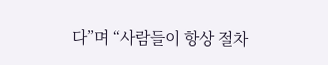다”며 “사람들이 항상 절차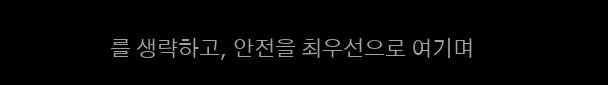를 생략하고, 안전을 최우선으로 여기며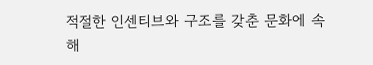적절한 인센티브와 구조를 갖춘 문화에 속해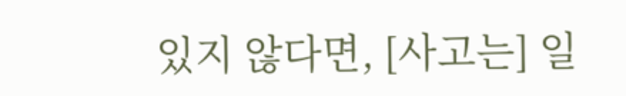있지 않다면, [사고는] 일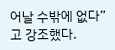어날 수밖에 없다”고 강조했다.